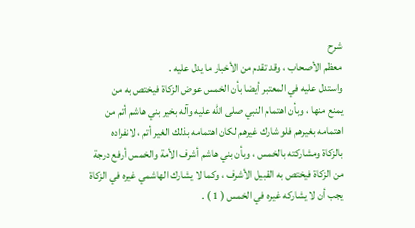شرح
معظم الأصحاب ، وقد تقدم من الأخبار ما يدل عليه .
واستدل عليه في المعتبر أيضا بأن الخمس عوض الزكاة فيختص به من
يمنع منها ، وبأن اهتمام النبي صلى الله عليه وآله بخير بني هاشم أتم من
اهتمامه بغيرهم فلو شارك غيرهم لكان اهتمامه بذلك الغير أتم ، لانفراده
بالزكاة ومشاركته بالخمس ، وبأن بني هاشم أشرف الأمة والخمس أرفع درجة
من الزكاة فيختص به القبيل الأشرف ، وكما لا يشارك الهاشمي غيره في الزكاة
يجب أن لا يشاركه غيره في الخمس ( 1 ) .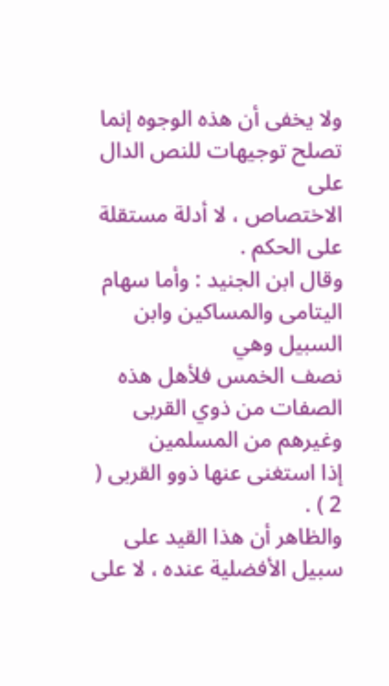ولا يخفى أن هذه الوجوه إنما تصلح توجيهات للنص الدال على
الاختصاص ، لا أدلة مستقلة على الحكم .
وقال ابن الجنيد : وأما سهام اليتامى والمساكين وابن السبيل وهي
نصف الخمس فلأهل هذه الصفات من ذوي القربى وغيرهم من المسلمين
إذا استغنى عنها ذوو القربى ( 2 ) .
والظاهر أن هذا القيد على سبيل الأفضلية عنده ، لا على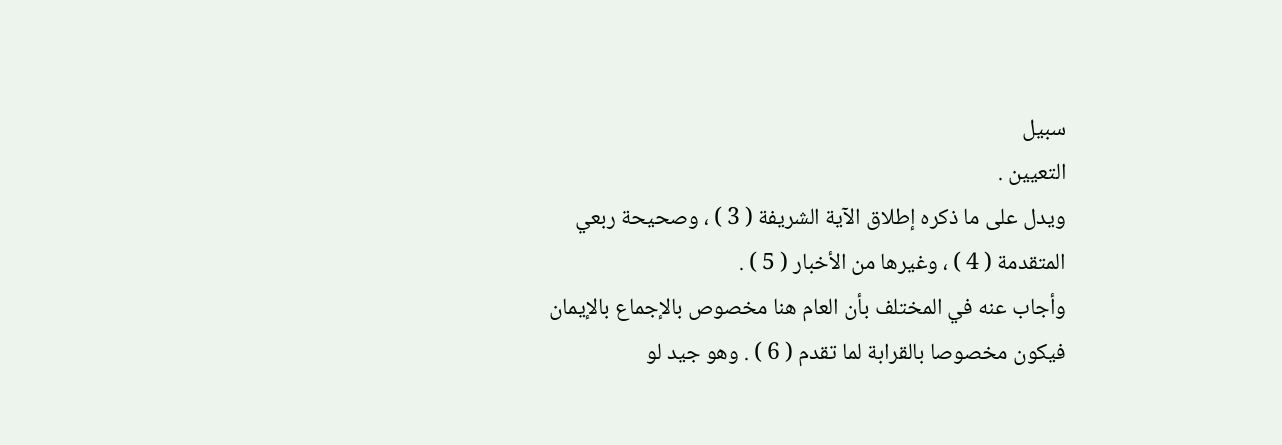سبيل
التعيين .
ويدل على ما ذكره إطلاق الآية الشريفة ( 3 ) ، وصحيحة ربعي
المتقدمة ( 4 ) ، وغيرها من الأخبار ( 5 ) .
وأجاب عنه في المختلف بأن العام هنا مخصوص بالإجماع بالإيمان
فيكون مخصوصا بالقرابة لما تقدم ( 6 ) . وهو جيد لو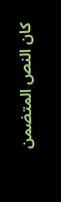كان النص المتضمن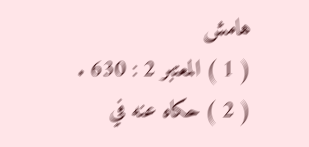هامش
( 1 ) المعتبر 2 : 630 .
( 2 ) حكاه عنه في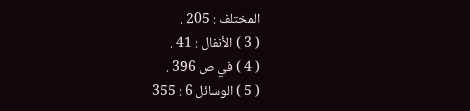المختلف : 205 .
( 3 ) الأنفال : 41 .
( 4 ) في ص 396 .
( 5 ) الوسائل 6 : 355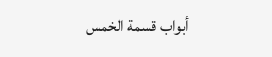أبواب قسمة الخمس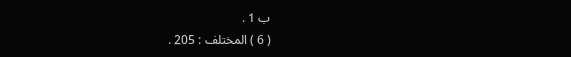ب 1 .
( 6 ) المختلف : 205 .